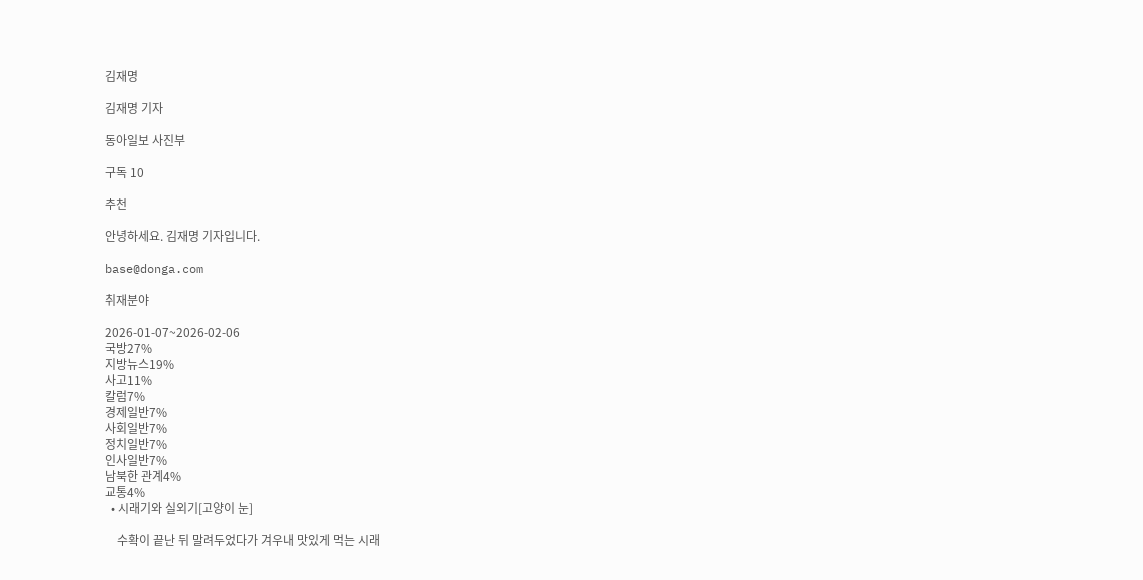김재명

김재명 기자

동아일보 사진부

구독 10

추천

안녕하세요. 김재명 기자입니다.

base@donga.com

취재분야

2026-01-07~2026-02-06
국방27%
지방뉴스19%
사고11%
칼럼7%
경제일반7%
사회일반7%
정치일반7%
인사일반7%
남북한 관계4%
교통4%
  • 시래기와 실외기[고양이 눈]

    수확이 끝난 뒤 말려두었다가 겨우내 맛있게 먹는 시래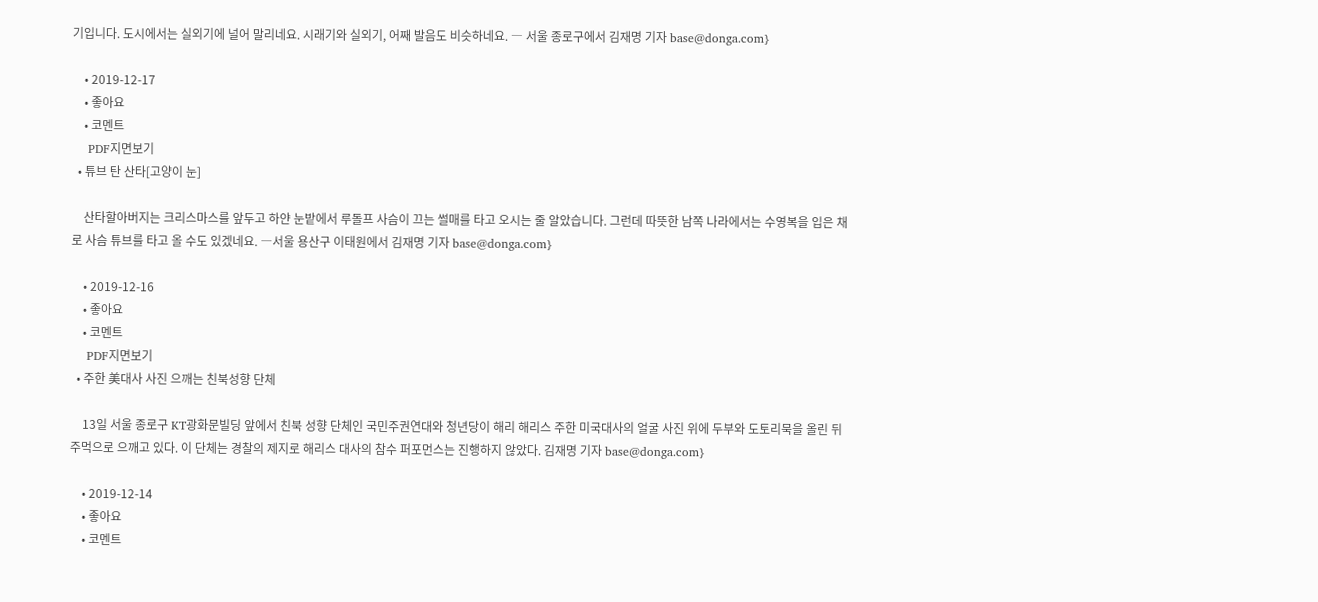기입니다. 도시에서는 실외기에 널어 말리네요. 시래기와 실외기, 어째 발음도 비슷하네요. ― 서울 종로구에서 김재명 기자 base@donga.com}

    • 2019-12-17
    • 좋아요
    • 코멘트
    PDF지면보기
  • 튜브 탄 산타[고양이 눈]

    산타할아버지는 크리스마스를 앞두고 하얀 눈밭에서 루돌프 사슴이 끄는 썰매를 타고 오시는 줄 알았습니다. 그런데 따뜻한 남쪽 나라에서는 수영복을 입은 채로 사슴 튜브를 타고 올 수도 있겠네요. ―서울 용산구 이태원에서 김재명 기자 base@donga.com}

    • 2019-12-16
    • 좋아요
    • 코멘트
    PDF지면보기
  • 주한 美대사 사진 으깨는 친북성향 단체

    13일 서울 종로구 KT광화문빌딩 앞에서 친북 성향 단체인 국민주권연대와 청년당이 해리 해리스 주한 미국대사의 얼굴 사진 위에 두부와 도토리묵을 올린 뒤 주먹으로 으깨고 있다. 이 단체는 경찰의 제지로 해리스 대사의 참수 퍼포먼스는 진행하지 않았다. 김재명 기자 base@donga.com}

    • 2019-12-14
    • 좋아요
    • 코멘트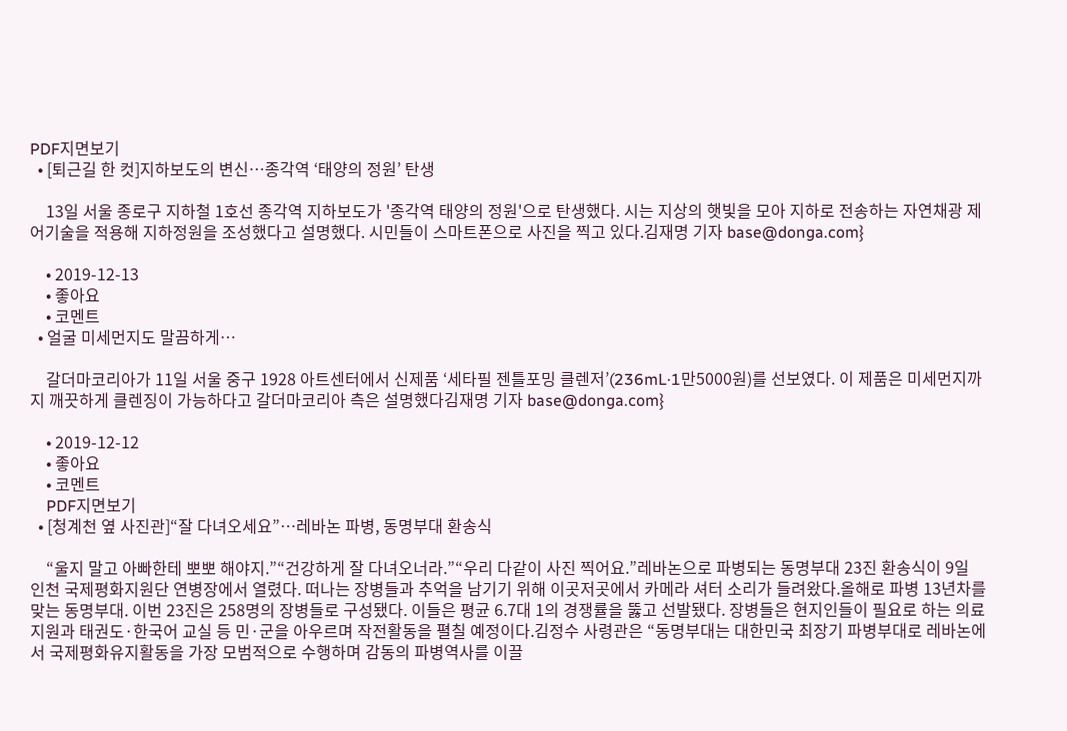PDF지면보기
  • [퇴근길 한 컷]지하보도의 변신…종각역 ‘태양의 정원’ 탄생

    13일 서울 종로구 지하철 1호선 종각역 지하보도가 '종각역 태양의 정원'으로 탄생했다. 시는 지상의 햇빛을 모아 지하로 전송하는 자연채광 제어기술을 적용해 지하정원을 조성했다고 설명했다. 시민들이 스마트폰으로 사진을 찍고 있다.김재명 기자 base@donga.com}

    • 2019-12-13
    • 좋아요
    • 코멘트
  • 얼굴 미세먼지도 말끔하게…

    갈더마코리아가 11일 서울 중구 1928 아트센터에서 신제품 ‘세타필 젠틀포밍 클렌저’(236mL·1만5000원)를 선보였다. 이 제품은 미세먼지까지 깨끗하게 클렌징이 가능하다고 갈더마코리아 측은 설명했다김재명 기자 base@donga.com}

    • 2019-12-12
    • 좋아요
    • 코멘트
    PDF지면보기
  • [청계천 옆 사진관]“잘 다녀오세요”…레바논 파병, 동명부대 환송식

    “울지 말고 아빠한테 뽀뽀 해야지.”“건강하게 잘 다녀오너라.”“우리 다같이 사진 찍어요.”레바논으로 파병되는 동명부대 23진 환송식이 9일 인천 국제평화지원단 연병장에서 열렸다. 떠나는 장병들과 추억을 남기기 위해 이곳저곳에서 카메라 셔터 소리가 들려왔다.올해로 파병 13년차를 맞는 동명부대. 이번 23진은 258명의 장병들로 구성됐다. 이들은 평균 6.7대 1의 경쟁률을 뚫고 선발됐다. 장병들은 현지인들이 필요로 하는 의료지원과 태권도·한국어 교실 등 민·군을 아우르며 작전활동을 펼칠 예정이다.김정수 사령관은 “동명부대는 대한민국 최장기 파병부대로 레바논에서 국제평화유지활동을 가장 모범적으로 수행하며 감동의 파병역사를 이끌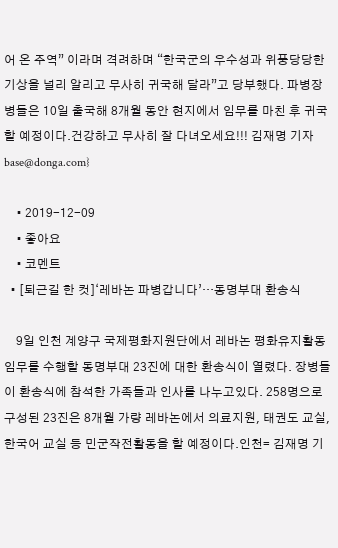어 온 주역” 이라며 격려하며 “한국군의 우수성과 위풍당당한 기상을 널리 알리고 무사히 귀국해 달라”고 당부했다. 파병장병들은 10일 출국해 8개월 동안 현지에서 임무를 마친 후 귀국할 예정이다.건강하고 무사히 잘 다녀오세요!!! 김재명 기자 base@donga.com}

    • 2019-12-09
    • 좋아요
    • 코멘트
  • [퇴근길 한 컷]‘레바논 파병갑니다’…동명부대 환송식

    9일 인천 계양구 국제평화지원단에서 레바논 평화유지활동 임무를 수행할 동명부대 23진에 대한 환송식이 열렸다. 장병들이 환송식에 참석한 가족들과 인사를 나누고있다. 258명으로 구성된 23진은 8개월 가량 레바논에서 의료지원, 태권도 교실, 한국어 교실 등 민군작전활동을 할 예정이다.인천= 김재명 기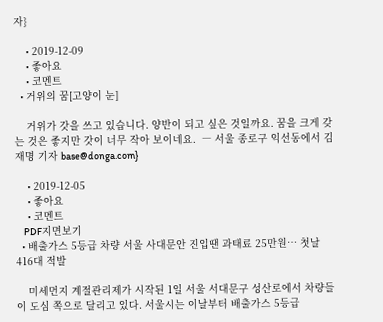자}

    • 2019-12-09
    • 좋아요
    • 코멘트
  • 거위의 꿈[고양이 눈]

    거위가 갓을 쓰고 있습니다. 양반이 되고 싶은 것일까요. 꿈을 크게 갖는 것은 좋지만 갓이 너무 작아 보이네요.  ― 서울 종로구 익선동에서 김재명 기자 base@donga.com}

    • 2019-12-05
    • 좋아요
    • 코멘트
    PDF지면보기
  • 배출가스 5등급 차량 서울 사대문안 진입땐 과태료 25만원… 첫날 416대 적발

    미세먼지 계절관리제가 시작된 1일 서울 서대문구 성산로에서 차량들이 도심 쪽으로 달리고 있다. 서울시는 이날부터 배출가스 5등급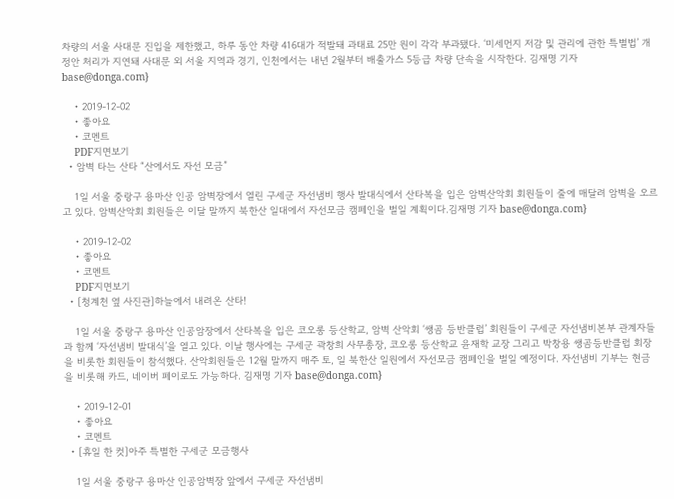차량의 서울 사대문 진입을 제한했고, 하루 동안 차량 416대가 적발돼 과태료 25만 원이 각각 부과됐다. ‘미세먼지 저감 및 관리에 관한 특별법’ 개정안 처리가 지연돼 사대문 외 서울 지역과 경기, 인천에서는 내년 2월부터 배출가스 5등급 차량 단속을 시작한다. 김재명 기자 base@donga.com}

    • 2019-12-02
    • 좋아요
    • 코멘트
    PDF지면보기
  • 암벽 타는 산타 “산에서도 자선 모금”

    1일 서울 중랑구 용마산 인공 암벽장에서 열린 구세군 자선냄비 행사 발대식에서 산타복을 입은 암벽산악회 회원들이 줄에 매달려 암벽을 오르고 있다. 암벽산악회 회원들은 이달 말까지 북한산 일대에서 자선모금 캠페인을 벌일 계획이다.김재명 기자 base@donga.com}

    • 2019-12-02
    • 좋아요
    • 코멘트
    PDF지면보기
  • [청계천 옆 사진관]하늘에서 내려온 산타!

    1일 서울 중랑구 용마산 인공암장에서 산타복을 입은 코오롱 등산학교, 암벽 산악회 ‘쌩곰 등반클럽’ 회원들이 구세군 자선냄비본부 관계자들과 함께 ‘자선냄비 발대식’을 열고 있다. 이날 행사에는 구세군 곽창희 사무총장, 코오롱 등산학교 윤재학 교장 그리고 박창용 쌩곰등반클럽 회장을 비롯한 회원들이 참석했다. 산악회원들은 12월 말까지 매주 토, 일 북한산 일원에서 자선모금 캠페인을 벌일 예정이다. 자선냄비 기부는 현금을 비롯해 카드, 네이버 페이로도 가능하다. 김재명 기자 base@donga.com}

    • 2019-12-01
    • 좋아요
    • 코멘트
  • [휴일 한 컷]아주 특별한 구세군 모금행사

    1일 서울 중랑구 용마산 인공암벽장 앞에서 구세군 자선냄비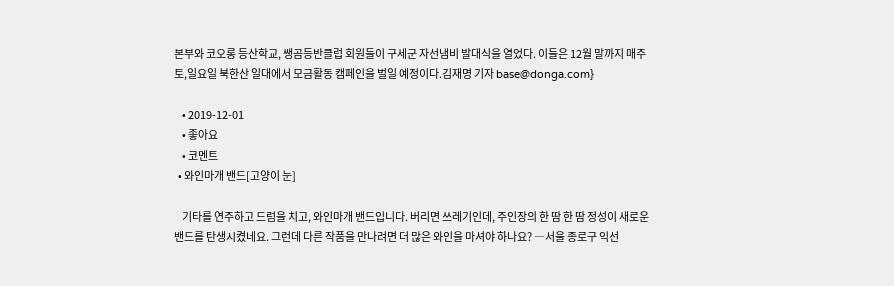본부와 코오롱 등산학교, 쌩곰등반클럽 회원들이 구세군 자선냄비 발대식을 열었다. 이들은 12월 말까지 매주 토,일요일 북한산 일대에서 모금활동 캠페인을 벌일 예정이다.김재명 기자 base@donga.com}

    • 2019-12-01
    • 좋아요
    • 코멘트
  • 와인마개 밴드[고양이 눈]

    기타를 연주하고 드럼을 치고, 와인마개 밴드입니다. 버리면 쓰레기인데, 주인장의 한 땀 한 땀 정성이 새로운 밴드를 탄생시켰네요. 그런데 다른 작품을 만나려면 더 많은 와인을 마셔야 하나요? ―서울 종로구 익선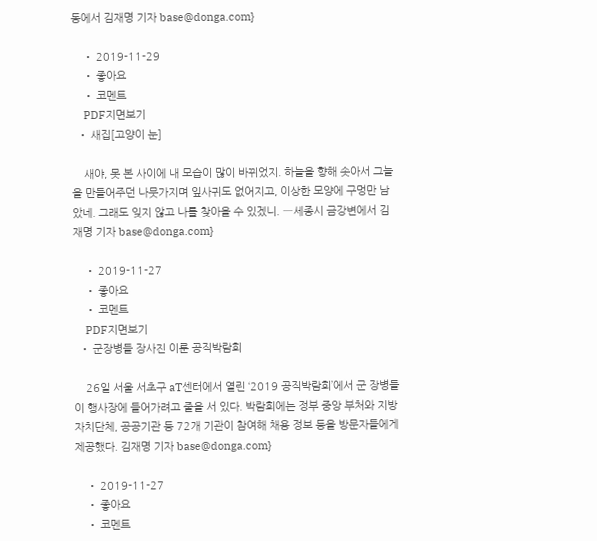동에서 김재명 기자 base@donga.com}

    • 2019-11-29
    • 좋아요
    • 코멘트
    PDF지면보기
  • 새집[고양이 눈]

    새야, 못 본 사이에 내 모습이 많이 바뀌었지. 하늘을 향해 솟아서 그늘을 만들어주던 나뭇가지며 잎사귀도 없어지고, 이상한 모양에 구멍만 남았네. 그래도 잊지 않고 나를 찾아올 수 있겠니. ―세종시 금강변에서 김재명 기자 base@donga.com}

    • 2019-11-27
    • 좋아요
    • 코멘트
    PDF지면보기
  • 군장병들 장사진 이룬 공직박람회

    26일 서울 서초구 aT센터에서 열린 ‘2019 공직박람회’에서 군 장병들이 행사장에 들어가려고 줄을 서 있다. 박람회에는 정부 중앙 부처와 지방자치단체, 공공기관 등 72개 기관이 참여해 채용 정보 등을 방문자들에게 제공했다. 김재명 기자 base@donga.com}

    • 2019-11-27
    • 좋아요
    • 코멘트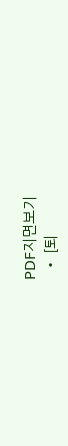PDF지면보기
  • [퇴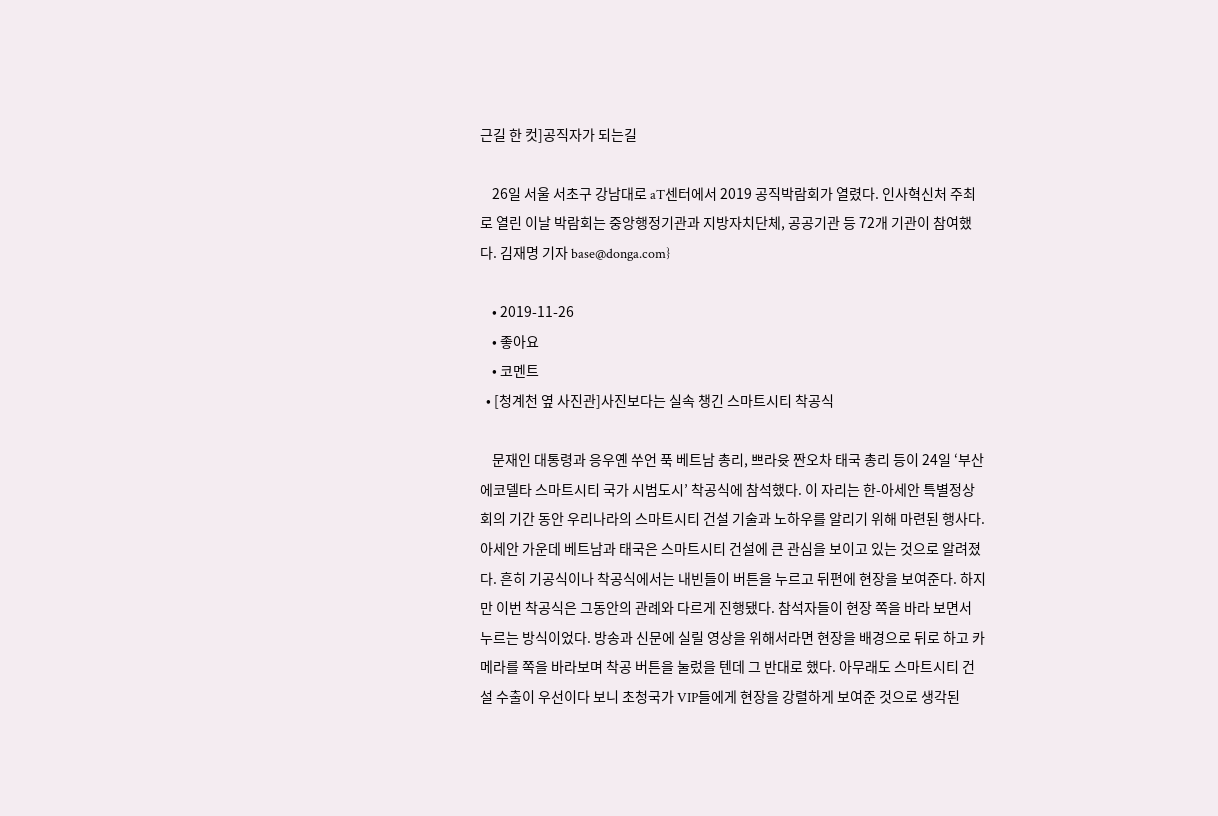근길 한 컷]공직자가 되는길

    26일 서울 서초구 강남대로 aT센터에서 2019 공직박람회가 열렸다. 인사혁신처 주최로 열린 이날 박람회는 중앙행정기관과 지방자치단체, 공공기관 등 72개 기관이 참여했다. 김재명 기자 base@donga.com}

    • 2019-11-26
    • 좋아요
    • 코멘트
  • [청계천 옆 사진관]사진보다는 실속 챙긴 스마트시티 착공식

    문재인 대통령과 응우옌 쑤언 푹 베트남 총리, 쁘라윳 짠오차 태국 총리 등이 24일 ‘부산 에코델타 스마트시티 국가 시범도시’ 착공식에 참석했다. 이 자리는 한-아세안 특별정상회의 기간 동안 우리나라의 스마트시티 건설 기술과 노하우를 알리기 위해 마련된 행사다. 아세안 가운데 베트남과 태국은 스마트시티 건설에 큰 관심을 보이고 있는 것으로 알려졌다. 흔히 기공식이나 착공식에서는 내빈들이 버튼을 누르고 뒤편에 현장을 보여준다. 하지만 이번 착공식은 그동안의 관례와 다르게 진행됐다. 참석자들이 현장 쪽을 바라 보면서 누르는 방식이었다. 방송과 신문에 실릴 영상을 위해서라면 현장을 배경으로 뒤로 하고 카메라를 쪽을 바라보며 착공 버튼을 눌렀을 텐데 그 반대로 했다. 아무래도 스마트시티 건설 수출이 우선이다 보니 초청국가 VIP들에게 현장을 강렬하게 보여준 것으로 생각된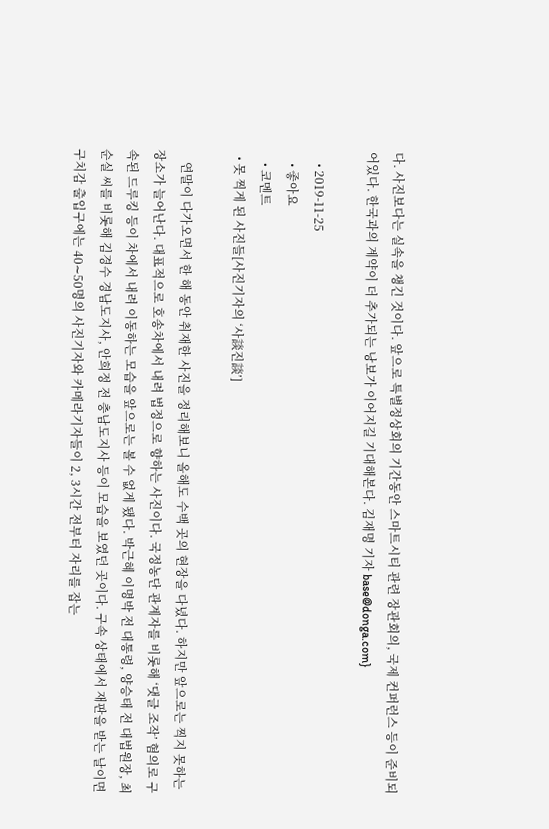다. 사진보다는 실속을 챙긴 것이다. 앞으로 특별정상회의 기간동안 스마트시티 관련 장관회의, 국제 컨퍼런스 등이 준비되어있다. 한국과의 계약이 더 추가되는 낭보가 이어지길 기대해본다. 김재명 기자 base@donga.com}

    • 2019-11-25
    • 좋아요
    • 코멘트
  • 못 찍게 된 사진들[사진기자의 ‘사談진談’]

    연말이 다가오면서 한 해 동안 취재한 사진을 정리해보니 올해도 수백 곳의 현장을 다녔다. 하지만 앞으로는 찍지 못하는 장소가 늘어난다. 대표적으로 호송차에서 내려 법정으로 향하는 사진이다. 국정농단 관계자를 비롯해 ‘댓글 조작’ 혐의로 구속된 드루킹 등이 차에서 내려 이동하는 모습을 앞으로는 볼 수 없게 됐다. 박근혜 이명박 전 대통령, 양승태 전 대법원장, 최순실 씨를 비롯해 김경수 경남도지사, 안희정 전 충남도지사 등이 모습을 보였던 곳이다. 구속 상태에서 재판을 받는 날이면 구치감 출입구에는 40∼50명의 사진기자와 카메라기자들이 2, 3시간 전부터 자리를 잡는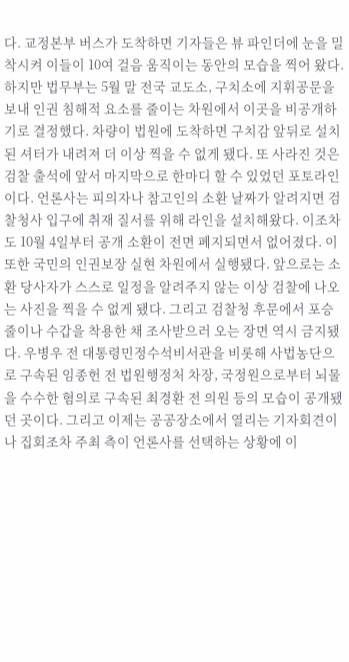다. 교정본부 버스가 도착하면 기자들은 뷰 파인더에 눈을 밀착시켜 이들이 10여 걸음 움직이는 동안의 모습을 찍어 왔다. 하지만 법무부는 5월 말 전국 교도소, 구치소에 지휘공문을 보내 인권 침해적 요소를 줄이는 차원에서 이곳을 비공개하기로 결정했다. 차량이 법원에 도착하면 구치감 앞뒤로 설치된 셔터가 내려져 더 이상 찍을 수 없게 됐다. 또 사라진 것은 검찰 출석에 앞서 마지막으로 한마디 할 수 있었던 포토라인이다. 언론사는 피의자나 참고인의 소환 날짜가 알려지면 검찰청사 입구에 취재 질서를 위해 라인을 설치해왔다. 이조차도 10월 4일부터 공개 소환이 전면 폐지되면서 없어졌다. 이 또한 국민의 인권보장 실현 차원에서 실행됐다. 앞으로는 소환 당사자가 스스로 일정을 알려주지 않는 이상 검찰에 나오는 사진을 찍을 수 없게 됐다. 그리고 검찰청 후문에서 포승줄이나 수갑을 착용한 채 조사받으러 오는 장면 역시 금지됐다. 우병우 전 대통령민정수석비서관을 비롯해 사법농단으로 구속된 임종헌 전 법원행정처 차장, 국정원으로부터 뇌물을 수수한 혐의로 구속된 최경환 전 의원 등의 모습이 공개됐던 곳이다. 그리고 이제는 공공장소에서 열리는 기자회견이나 집회조차 주최 측이 언론사를 선택하는 상황에 이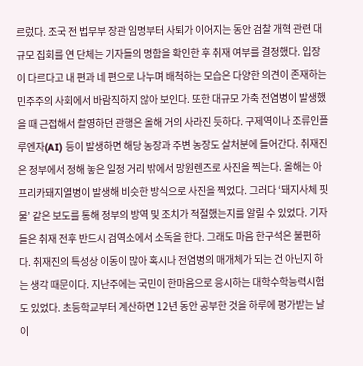르렀다. 조국 전 법무부 장관 임명부터 사퇴가 이어지는 동안 검찰 개혁 관련 대규모 집회를 연 단체는 기자들의 명함을 확인한 후 취재 여부를 결정했다. 입장이 다르다고 내 편과 네 편으로 나누며 배척하는 모습은 다양한 의견이 존재하는 민주주의 사회에서 바람직하지 않아 보인다. 또한 대규모 가축 전염병이 발생했을 때 근접해서 촬영하던 관행은 올해 거의 사라진 듯하다. 구제역이나 조류인플루엔자(AI) 등이 발생하면 해당 농장과 주변 농장도 살처분에 들어간다. 취재진은 정부에서 정해 놓은 일정 거리 밖에서 망원렌즈로 사진을 찍는다. 올해는 아프리카돼지열병이 발생해 비슷한 방식으로 사진을 찍었다. 그러다 ‘돼지사체 핏물’ 같은 보도를 통해 정부의 방역 및 조치가 적절했는지를 알릴 수 있었다. 기자들은 취재 전후 반드시 검역소에서 소독을 한다. 그래도 마음 한구석은 불편하다. 취재진의 특성상 이동이 많아 혹시나 전염병의 매개체가 되는 건 아닌지 하는 생각 때문이다. 지난주에는 국민이 한마음으로 응시하는 대학수학능력시험도 있었다. 초등학교부터 계산하면 12년 동안 공부한 것을 하루에 평가받는 날이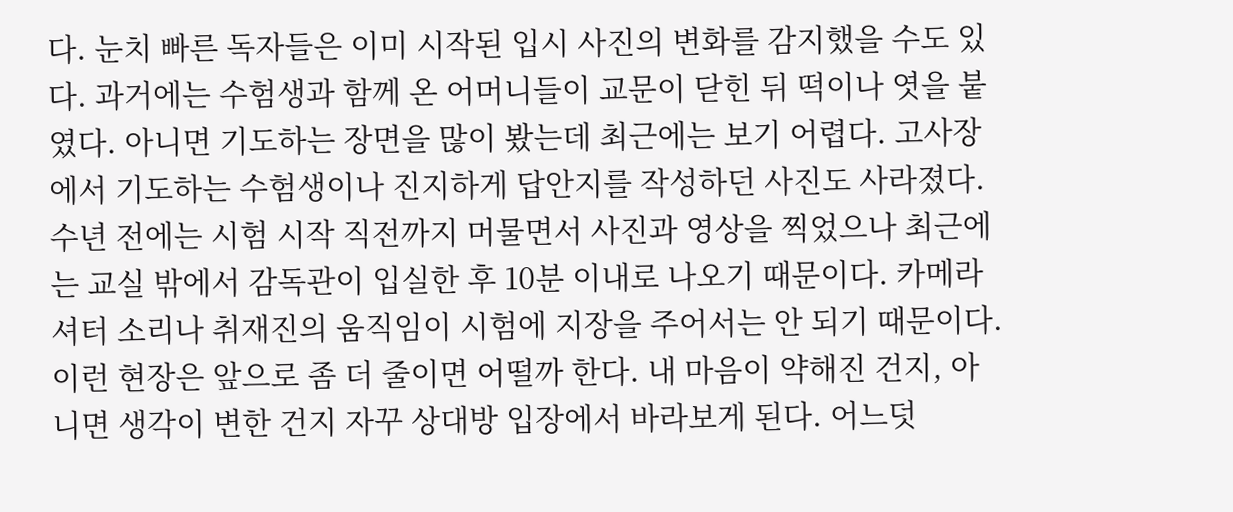다. 눈치 빠른 독자들은 이미 시작된 입시 사진의 변화를 감지했을 수도 있다. 과거에는 수험생과 함께 온 어머니들이 교문이 닫힌 뒤 떡이나 엿을 붙였다. 아니면 기도하는 장면을 많이 봤는데 최근에는 보기 어렵다. 고사장에서 기도하는 수험생이나 진지하게 답안지를 작성하던 사진도 사라졌다. 수년 전에는 시험 시작 직전까지 머물면서 사진과 영상을 찍었으나 최근에는 교실 밖에서 감독관이 입실한 후 10분 이내로 나오기 때문이다. 카메라 셔터 소리나 취재진의 움직임이 시험에 지장을 주어서는 안 되기 때문이다. 이런 현장은 앞으로 좀 더 줄이면 어떨까 한다. 내 마음이 약해진 건지, 아니면 생각이 변한 건지 자꾸 상대방 입장에서 바라보게 된다. 어느덧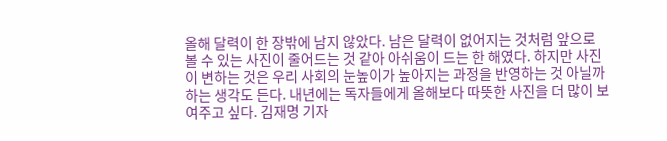올해 달력이 한 장밖에 남지 않았다. 남은 달력이 없어지는 것처럼 앞으로 볼 수 있는 사진이 줄어드는 것 같아 아쉬움이 드는 한 해였다. 하지만 사진이 변하는 것은 우리 사회의 눈높이가 높아지는 과정을 반영하는 것 아닐까 하는 생각도 든다. 내년에는 독자들에게 올해보다 따뜻한 사진을 더 많이 보여주고 싶다. 김재명 기자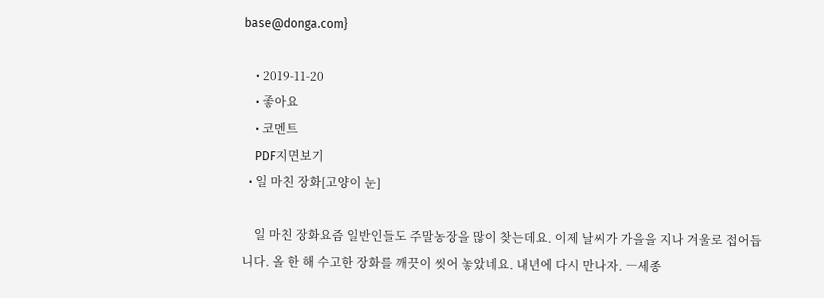base@donga.com}

    • 2019-11-20
    • 좋아요
    • 코멘트
    PDF지면보기
  • 일 마친 장화[고양이 눈]

    일 마친 장화요즘 일반인들도 주말농장을 많이 찾는데요. 이제 날씨가 가을을 지나 겨울로 접어듭니다. 올 한 해 수고한 장화를 깨끗이 씻어 놓았네요. 내년에 다시 만나자. ―세종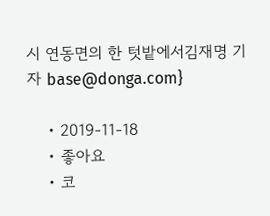시 연동면의 한 텃밭에서김재명 기자 base@donga.com}

    • 2019-11-18
    • 좋아요
    • 코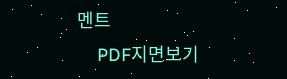멘트
    PDF지면보기